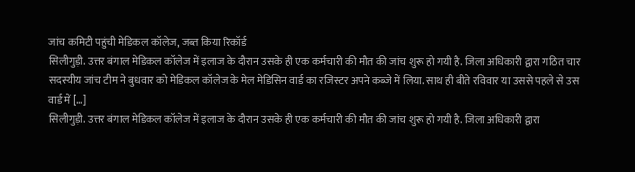जांच कमिटी पहुंची मेडिकल कॉलेज, जब्त किया रिकॉर्ड
सिलीगुड़ी. उत्तर बंगाल मेडिकल कॉलेज में इलाज के दौरान उसके ही एक कर्मचारी की मौत की जांच शुरू हो गयी है. जिला अधिकारी द्वारा गठित चार सदस्यीय जांच टीम ने बुधवार को मेडिकल कॉलेज के मेल मेडिसिन वार्ड का रजिस्टर अपने कब्जे में लिया. साथ ही बीते रविवार या उससे पहले से उस वार्ड में […]
सिलीगुड़ी. उत्तर बंगाल मेडिकल कॉलेज में इलाज के दौरान उसके ही एक कर्मचारी की मौत की जांच शुरू हो गयी है. जिला अधिकारी द्वारा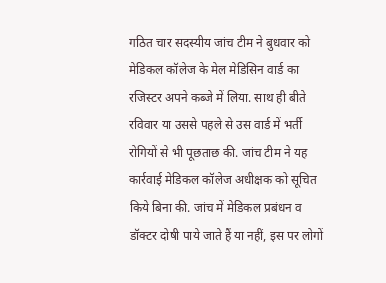गठित चार सदस्यीय जांच टीम ने बुधवार को मेडिकल कॉलेज के मेल मेडिसिन वार्ड का रजिस्टर अपने कब्जे में लिया. साथ ही बीते रविवार या उससे पहले से उस वार्ड में भर्ती रोगियों से भी पूछताछ की. जांच टीम ने यह कार्रवाई मेडिकल कॉलेज अधीक्षक को सूचित किये बिना की. जांच में मेडिकल प्रबंधन व डॉक्टर दोषी पाये जाते हैं या नहीं, इस पर लोगों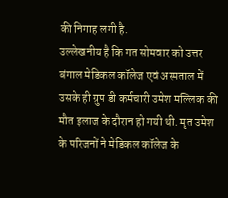की निगाह लगी है.
उल्लेखनीय है कि गत सोमवार को उत्तर बंगाल मेडिकल कॉलेज एवं अस्पताल में उसके ही ग्रुप डी कर्मचारी उमेश मल्लिक की मौत इलाज के दौरान हो गयी थी. मृत उमेश के परिजनों ने मेडिकल कॉलेज के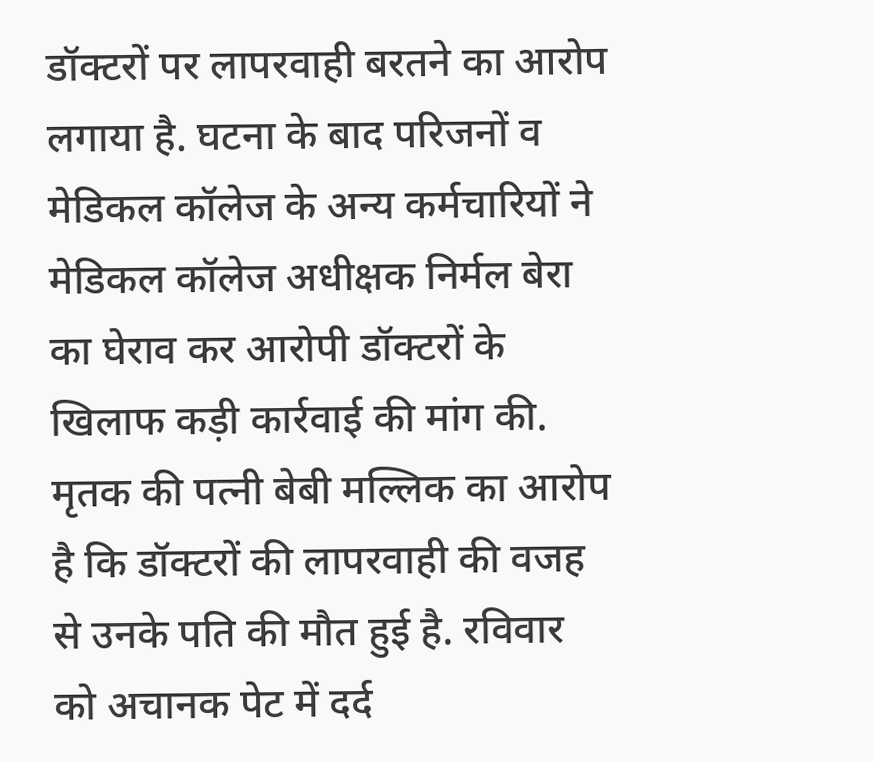डॉक्टरों पर लापरवाही बरतने का आरोप लगाया है. घटना के बाद परिजनों व मेडिकल कॉलेज के अन्य कर्मचारियों ने मेडिकल कॉलेज अधीक्षक निर्मल बेरा का घेराव कर आरोपी डॉक्टरों के खिलाफ कड़ी कार्रवाई की मांग की.
मृतक की पत्नी बेबी मल्लिक का आरोप है कि डॉक्टरों की लापरवाही की वजह से उनके पति की मौत हुई है. रविवार को अचानक पेट में दर्द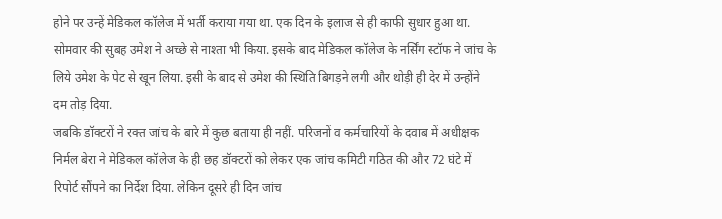होने पर उन्हें मेडिकल कॉलेज में भर्ती कराया गया था. एक दिन के इलाज से ही काफी सुधार हुआ था. सोमवार की सुबह उमेश ने अच्छे से नाश्ता भी किया. इसके बाद मेडिकल कॉलेज के नर्सिंग स्टॉफ ने जांच के लिये उमेश के पेट से खून लिया. इसी के बाद से उमेश की स्थिति बिगड़ने लगी और थोड़ी ही देर में उन्होंने दम तोड़ दिया.
जबकि डॉक्टरों ने रक्त जांच के बारे में कुछ बताया ही नहीं. परिजनों व कर्मचारियों के दवाब में अधीक्षक निर्मल बेरा ने मेडिकल कॉलेज के ही छह डॉक्टरों को लेकर एक जांच कमिटी गठित की और 72 घंटे में रिपोर्ट सौंपने का निर्देश दिया. लेकिन दूसरे ही दिन जांच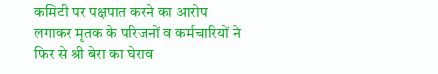कमिटी पर पक्षपात करने का आरोप लगाकर मृतक के परिजनों व कर्मचारियों ने फिर से श्री बेरा का घेराव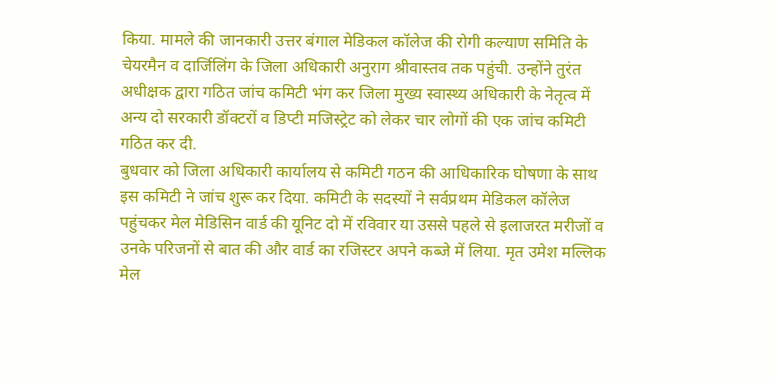किया. मामले की जानकारी उत्तर बंगाल मेडिकल कॉलेज की रोगी कल्याण समिति के चेयरमैन व दार्जिलिंग के जिला अधिकारी अनुराग श्रीवास्तव तक पहुंची. उन्होंने तुरंत अधीक्षक द्वारा गठित जांच कमिटी भंग कर जिला मुख्य स्वास्थ्य अधिकारी के नेतृत्व में अन्य दो सरकारी डॉक्टरों व डिप्टी मजिस्ट्रेट को लेकर चार लोगों की एक जांच कमिटी गठित कर दी.
बुधवार को जिला अधिकारी कार्यालय से कमिटी गठन की आधिकारिक घोषणा के साथ इस कमिटी ने जांच शुरू कर दिया. कमिटी के सदस्यों ने सर्वप्रथम मेडिकल कॉलेज पहुंचकर मेल मेडिसिन वार्ड की यूनिट दो में रविवार या उससे पहले से इलाजरत मरीजों व उनके परिजनों से बात की और वार्ड का रजिस्टर अपने कब्जे में लिया. मृत उमेश मल्लिक मेल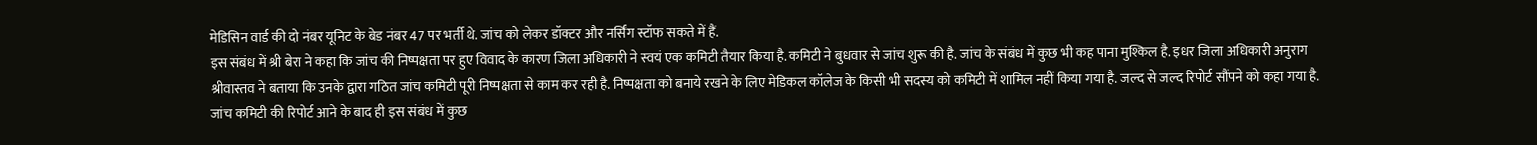मेडिसिन वार्ड की दो नंबर यूनिट के बेड नंबर 47 पर भर्ती थे. जांच को लेकर डॉक्टर और नर्सिंग स्टॉफ सकते में हैं.
इस संबंध में श्री बेरा ने कहा कि जांच की निष्पक्षता पर हुए विवाद के कारण जिला अधिकारी ने स्वयं एक कमिटी तैयार किया है. कमिटी ने बुधवार से जांच शुरू की है. जांच के संबंध में कुछ भी कह पाना मुश्किल है. इधर जिला अधिकारी अनुराग श्रीवास्तव ने बताया कि उनके द्वारा गठित जांच कमिटी पूरी निष्पक्षता से काम कर रही है. निष्पक्षता को बनाये रखने के लिए मेडिकल कॉलेज के किसी भी सदस्य को कमिटी में शामिल नहीं किया गया है. जल्द से जल्द रिपोर्ट सौंपने को कहा गया है. जांच कमिटी की रिपोर्ट आने के बाद ही इस संबंध में कुछ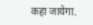कहा जायेगा.